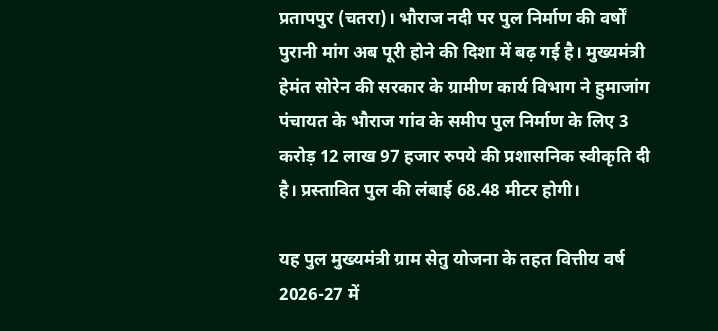प्रतापपुर (चतरा)। भौराज नदी पर पुल निर्माण की वर्षों पुरानी मांग अब पूरी होने की दिशा में बढ़ गई है। मुख्यमंत्री हेमंत सोरेन की सरकार के ग्रामीण कार्य विभाग ने हुमाजांग पंचायत के भौराज गांव के समीप पुल निर्माण के लिए 3 करोड़ 12 लाख 97 हजार रुपये की प्रशासनिक स्वीकृति दी है। प्रस्तावित पुल की लंबाई 68.48 मीटर होगी।

यह पुल मुख्यमंत्री ग्राम सेतु योजना के तहत वित्तीय वर्ष 2026-27 में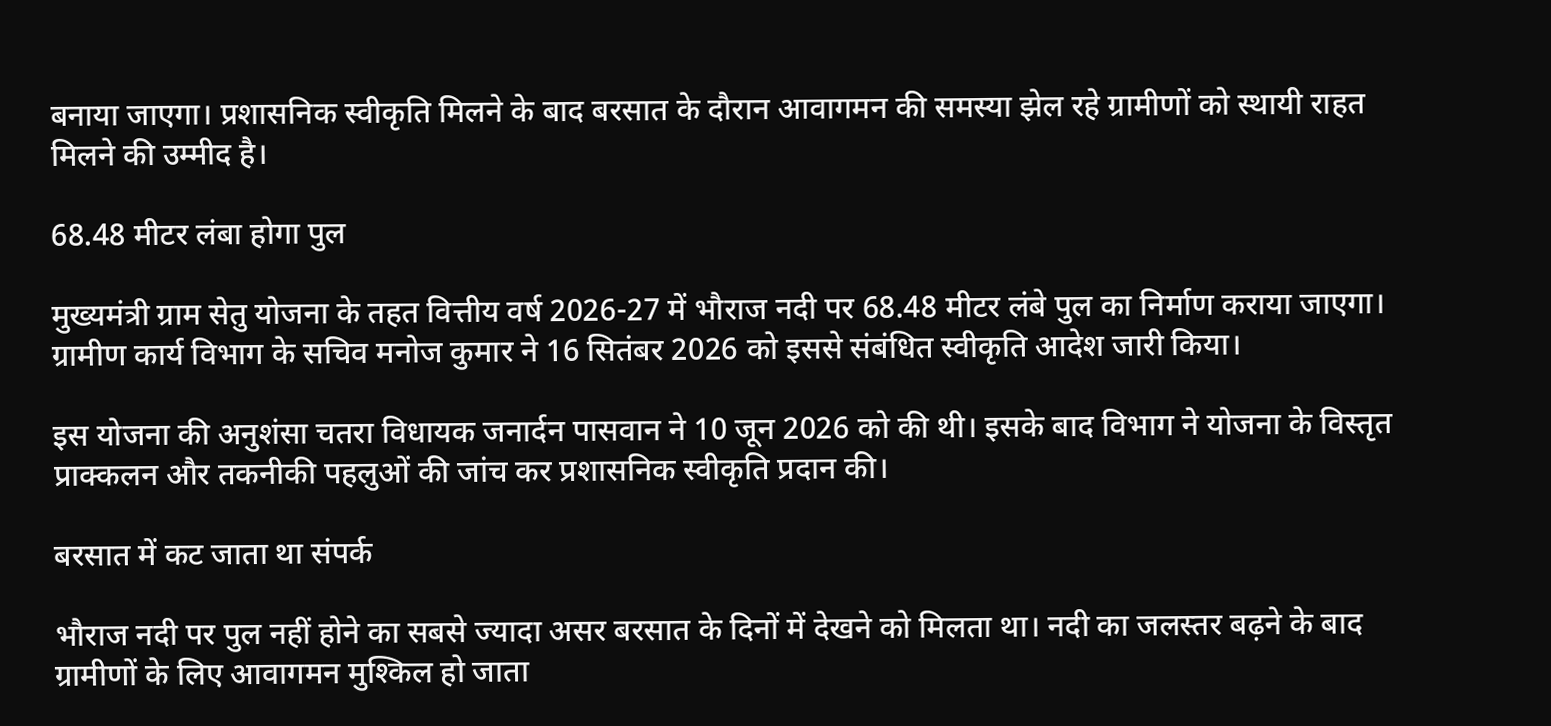बनाया जाएगा। प्रशासनिक स्वीकृति मिलने के बाद बरसात के दौरान आवागमन की समस्या झेल रहे ग्रामीणों को स्थायी राहत मिलने की उम्मीद है।

68.48 मीटर लंबा होगा पुल

मुख्यमंत्री ग्राम सेतु योजना के तहत वित्तीय वर्ष 2026-27 में भौराज नदी पर 68.48 मीटर लंबे पुल का निर्माण कराया जाएगा। ग्रामीण कार्य विभाग के सचिव मनोज कुमार ने 16 सितंबर 2026 को इससे संबंधित स्वीकृति आदेश जारी किया।

इस योजना की अनुशंसा चतरा विधायक जनार्दन पासवान ने 10 जून 2026 को की थी। इसके बाद विभाग ने योजना के विस्तृत प्राक्कलन और तकनीकी पहलुओं की जांच कर प्रशासनिक स्वीकृति प्रदान की।

बरसात में कट जाता था संपर्क

भौराज नदी पर पुल नहीं होने का सबसे ज्यादा असर बरसात के दिनों में देखने को मिलता था। नदी का जलस्तर बढ़ने के बाद ग्रामीणों के लिए आवागमन मुश्किल हो जाता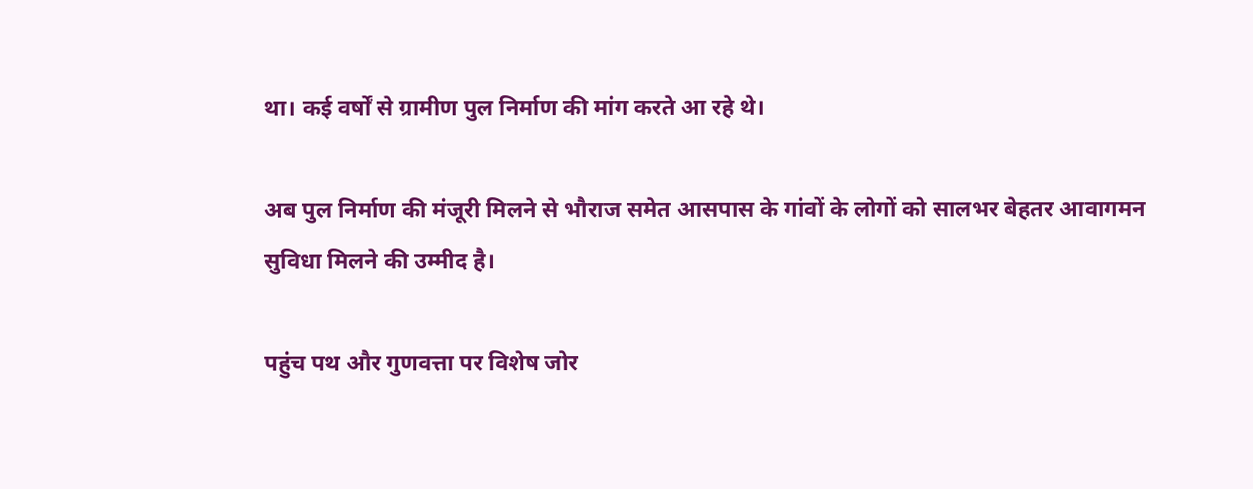था। कई वर्षों से ग्रामीण पुल निर्माण की मांग करते आ रहे थे।

अब पुल निर्माण की मंजूरी मिलने से भौराज समेत आसपास के गांवों के लोगों को सालभर बेहतर आवागमन सुविधा मिलने की उम्मीद है।

पहुंच पथ और गुणवत्ता पर विशेष जोर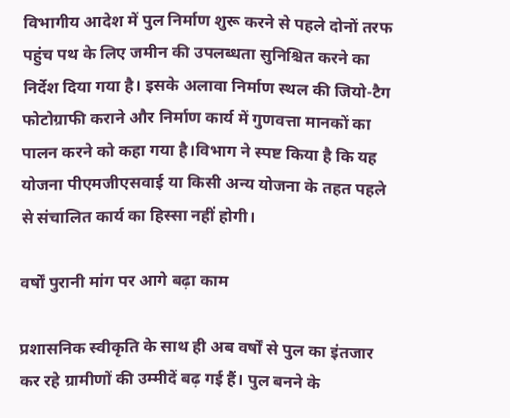विभागीय आदेश में पुल निर्माण शुरू करने से पहले दोनों तरफ पहुंच पथ के लिए जमीन की उपलब्धता सुनिश्चित करने का निर्देश दिया गया है। इसके अलावा निर्माण स्थल की जियो-टैग फोटोग्राफी कराने और निर्माण कार्य में गुणवत्ता मानकों का पालन करने को कहा गया है।विभाग ने स्पष्ट किया है कि यह योजना पीएमजीएसवाई या किसी अन्य योजना के तहत पहले से संचालित कार्य का हिस्सा नहीं होगी।

वर्षों पुरानी मांग पर आगे बढ़ा काम

प्रशासनिक स्वीकृति के साथ ही अब वर्षों से पुल का इंतजार कर रहे ग्रामीणों की उम्मीदें बढ़ गई हैं। पुल बनने के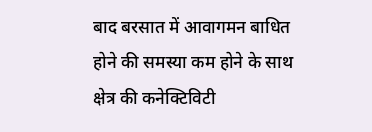बाद बरसात में आवागमन बाधित होने की समस्या कम होने के साथ क्षेत्र की कनेक्टिविटी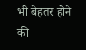भी बेहतर होने की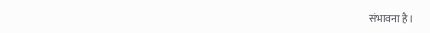संभावना है।